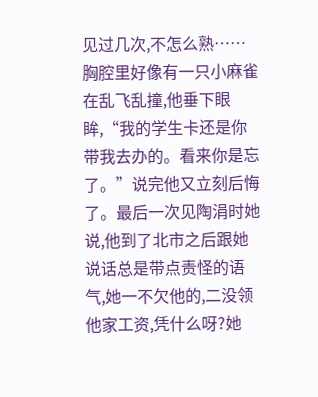见过几次,不怎么熟……
胸腔里好像有一只小麻雀在乱飞乱撞,他垂下眼眸,“我的学生卡还是你带我去办的。看来你是忘了。”说完他又立刻后悔了。最后一次见陶涓时她说,他到了北市之后跟她说话总是带点责怪的语气,她一不欠他的,二没领他家工资,凭什么呀?她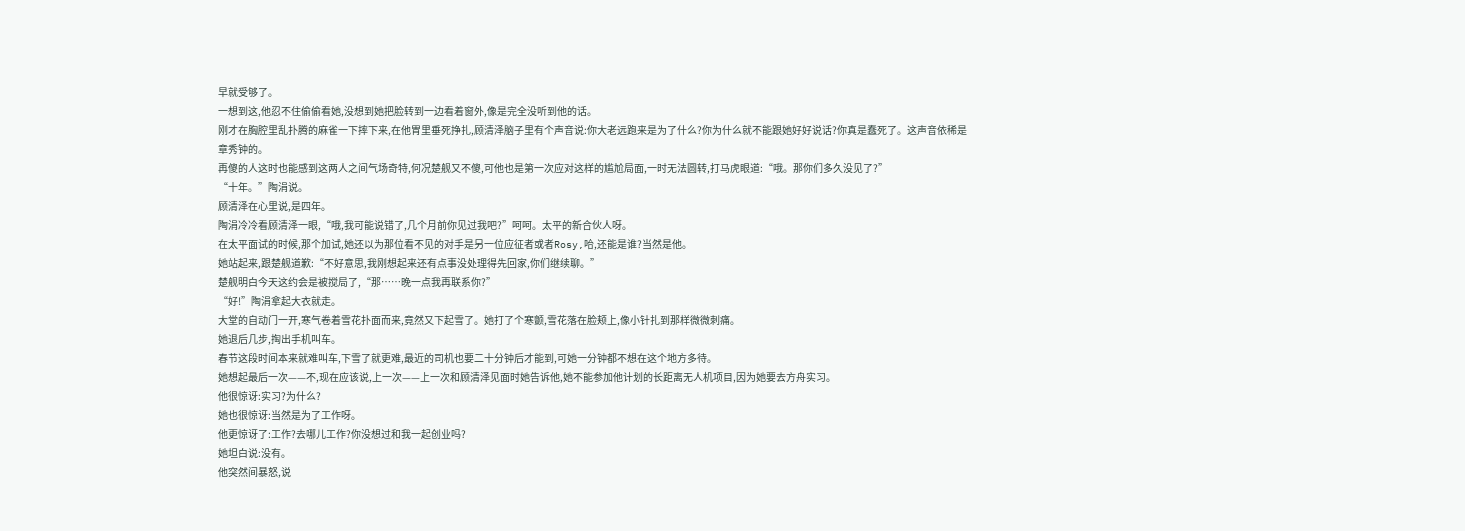早就受够了。
一想到这,他忍不住偷偷看她,没想到她把脸转到一边看着窗外,像是完全没听到他的话。
刚才在胸腔里乱扑腾的麻雀一下摔下来,在他胃里垂死挣扎,顾清泽脑子里有个声音说:你大老远跑来是为了什么?你为什么就不能跟她好好说话?你真是蠢死了。这声音依稀是章秀钟的。
再傻的人这时也能感到这两人之间气场奇特,何况楚舰又不傻,可他也是第一次应对这样的尴尬局面,一时无法圆转,打马虎眼道:“哦。那你们多久没见了?”
“十年。”陶涓说。
顾清泽在心里说,是四年。
陶涓冷冷看顾清泽一眼,“哦,我可能说错了,几个月前你见过我吧?”呵呵。太平的新合伙人呀。
在太平面试的时候,那个加试,她还以为那位看不见的对手是另一位应征者或者Rosy,哈,还能是谁?当然是他。
她站起来,跟楚舰道歉:“不好意思,我刚想起来还有点事没处理得先回家,你们继续聊。”
楚舰明白今天这约会是被搅局了,“那……晚一点我再联系你?”
“好!”陶涓拿起大衣就走。
大堂的自动门一开,寒气卷着雪花扑面而来,竟然又下起雪了。她打了个寒颤,雪花落在脸颊上,像小针扎到那样微微刺痛。
她退后几步,掏出手机叫车。
春节这段时间本来就难叫车,下雪了就更难,最近的司机也要二十分钟后才能到,可她一分钟都不想在这个地方多待。
她想起最后一次——不,现在应该说,上一次——上一次和顾清泽见面时她告诉他,她不能参加他计划的长距离无人机项目,因为她要去方舟实习。
他很惊讶:实习?为什么?
她也很惊讶:当然是为了工作呀。
他更惊讶了:工作?去哪儿工作?你没想过和我一起创业吗?
她坦白说:没有。
他突然间暴怒,说